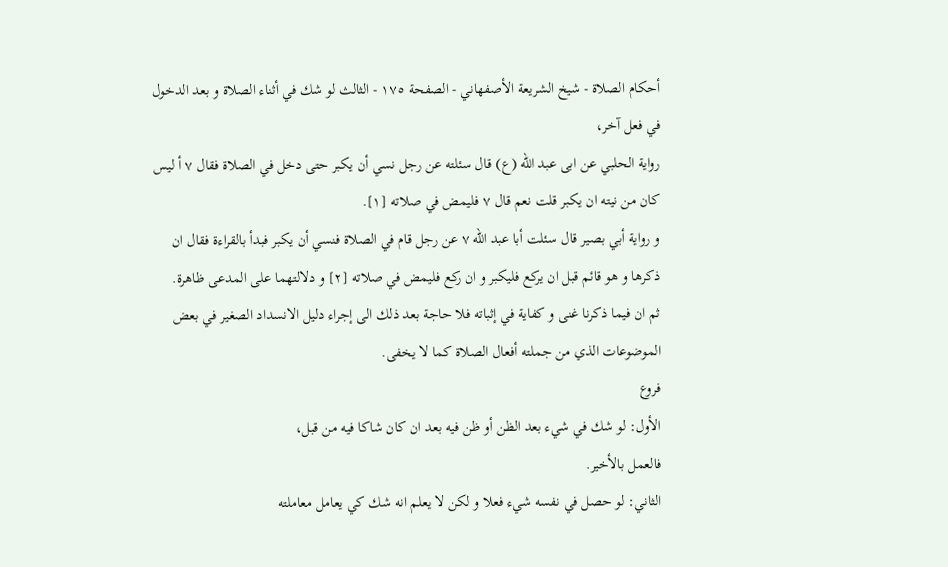أحكام الصلاة - شيخ الشريعة الأصفهاني - الصفحة ١٧٥ - الثالث لو شك في أثناء الصلاة و بعد الدخول في فعل آخر،
رواية الحلبي عن ابى عبد اللّه (ع) قال سئلته عن رجل نسي أن يكبر حتى دخل في الصلاة فقال ٧ أ ليس كان من نيته ان يكبر قلت نعم قال ٧ فليمض في صلاته [١].
و رواية أبي بصير قال سئلت أبا عبد اللّه ٧ عن رجل قام في الصلاة فنسي أن يكبر فبدأ بالقراءة فقال ان ذكرها و هو قائم قبل ان يركع فليكبر و ان ركع فليمض في صلاته [٢] و دلالتهما على المدعى ظاهرة.
ثم ان فيما ذكرنا غنى و كفاية في إثباته فلا حاجة بعد ذلك الى إجراء دليل الانسداد الصغير في بعض الموضوعات الذي من جملته أفعال الصلاة كما لا يخفى.
فروع
الأول: لو شك في شيء بعد الظن أو ظن فيه بعد ان كان شاكا فيه من قبل،
فالعمل بالأخير.
الثاني: لو حصل في نفسه شيء فعلا و لكن لا يعلم انه شك كي يعامل معاملته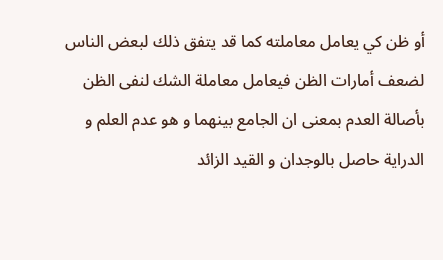أو ظن كي يعامل معاملته كما قد يتفق ذلك لبعض الناس لضعف أمارات الظن فيعامل معاملة الشك لنفى الظن بأصالة العدم بمعنى ان الجامع بينهما و هو عدم العلم و الدراية حاصل بالوجدان و القيد الزائد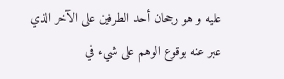عليه و هو رجحان أحد الطرفين على الآخر الذي عبر عنه بوقوع الوهم على شيء في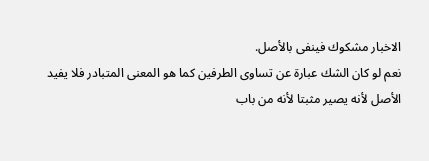الاخبار مشكوك فينفى بالأصل.
نعم لو كان الشك عبارة عن تساوى الطرفين كما هو المعنى المتبادر فلا يفيد الأصل لأنه يصير مثبتا لأنه من باب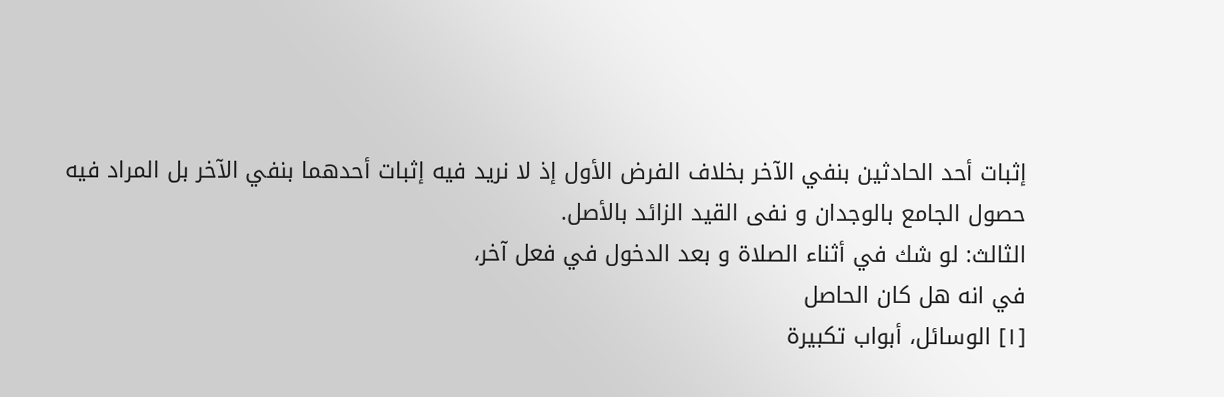إثبات أحد الحادثين بنفي الآخر بخلاف الفرض الأول إذ لا نريد فيه إثبات أحدهما بنفي الآخر بل المراد فيه حصول الجامع بالوجدان و نفى القيد الزائد بالأصل.
الثالث: لو شك في أثناء الصلاة و بعد الدخول في فعل آخر،
في انه هل كان الحاصل
[١] الوسائل، أبواب تكبيرة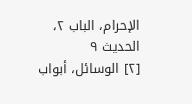الإحرام، الباب ٢، الحديث ٩
[٢] الوسائل، أبواب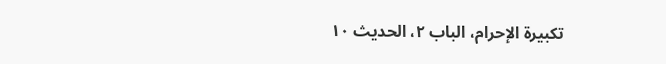تكبيرة الإحرام، الباب ٢، الحديث ١٠